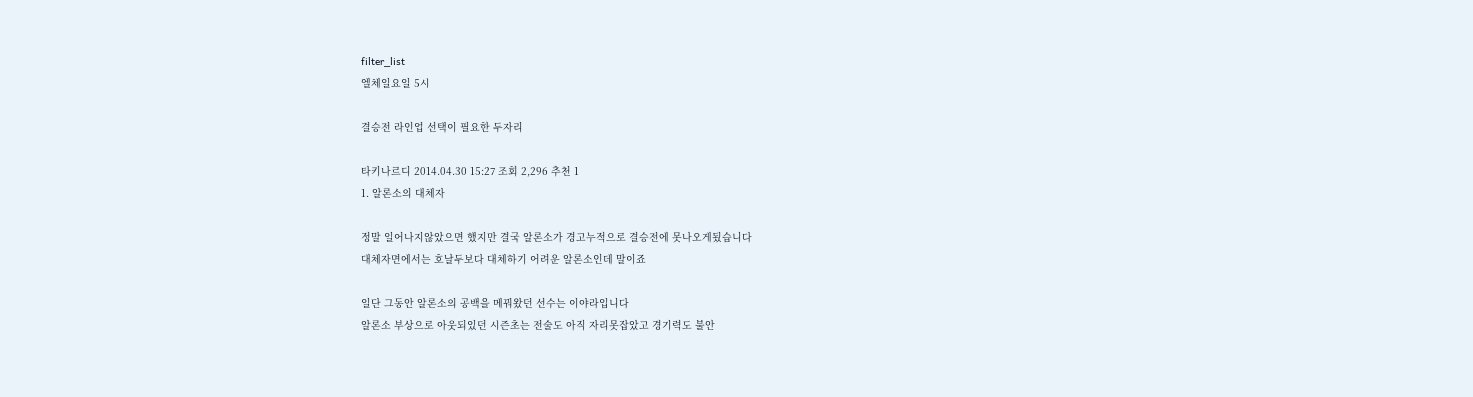filter_list
엘체일요일 5시

결승전 라인업 선택이 필요한 두자리

타키나르디 2014.04.30 15:27 조회 2,296 추천 1
1. 알론소의 대체자

정말 일어나지않았으면 했지만 결국 알론소가 경고누적으로 결승전에 못나오게됬습니다
대체자면에서는 호날두보다 대체하기 어려운 알론소인데 말이죠

일단 그동안 알론소의 공백을 메꿔왔던 선수는 이야라입니다
알론소 부상으로 아웃되있던 시즌초는 전술도 아직 자리못잡았고 경기력도 불안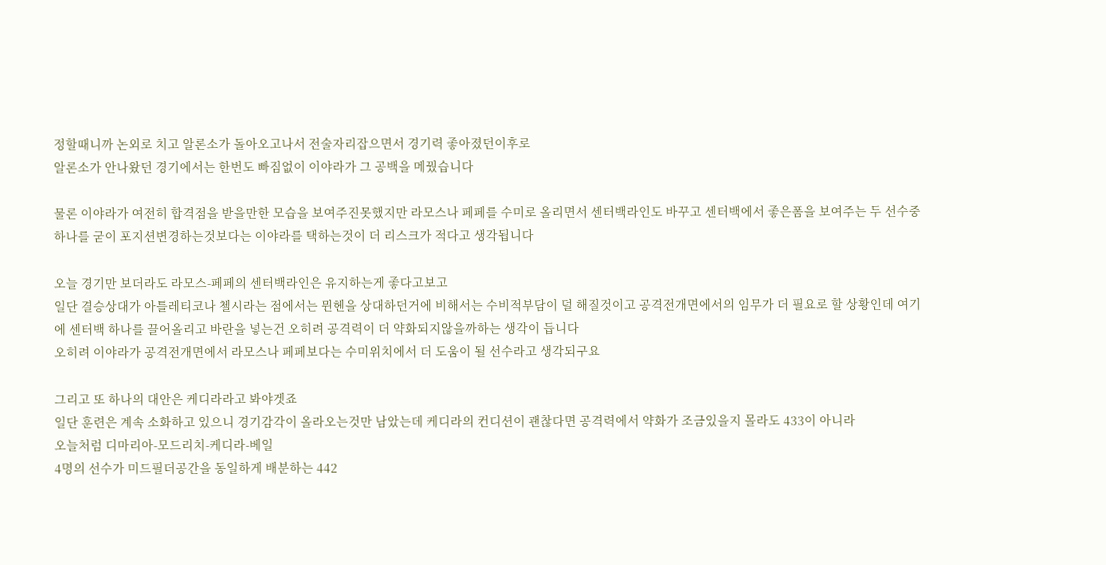정할때니까 논외로 치고 알론소가 돌아오고나서 전술자리잡으면서 경기력 좋아졌던이후로
알론소가 안나왔던 경기에서는 한번도 빠짐없이 이야라가 그 공백을 메꿨습니다

물론 이야라가 여전히 합격점을 받을만한 모습을 보여주진못했지만 라모스나 페페를 수미로 올리면서 센터백라인도 바꾸고 센터백에서 좋은폼을 보여주는 두 선수중 하나를 굳이 포지션변경하는것보다는 이야라를 택하는것이 더 리스크가 적다고 생각됩니다

오늘 경기만 보더라도 라모스-페페의 센터백라인은 유지하는게 좋다고보고
일단 결승상대가 아틀레티코나 첼시라는 점에서는 뮌헨을 상대하던거에 비해서는 수비적부담이 덜 해질것이고 공격전개면에서의 임무가 더 필요로 할 상황인데 여기에 센터백 하나를 끌어올리고 바란을 넣는건 오히려 공격력이 더 약화되지않을까하는 생각이 듭니다
오히려 이야라가 공격전개면에서 라모스나 페페보다는 수미위치에서 더 도움이 될 선수라고 생각되구요

그리고 또 하나의 대안은 케디라라고 봐야겟죠
일단 훈련은 계속 소화하고 있으니 경기감각이 올라오는것만 남았는데 케디라의 컨디션이 괜찮다면 공격력에서 약화가 조금있을지 몰라도 433이 아니라
오늘처럼 디마리아-모드리치-케디라-베일
4명의 선수가 미드필더공간을 동일하게 배분하는 442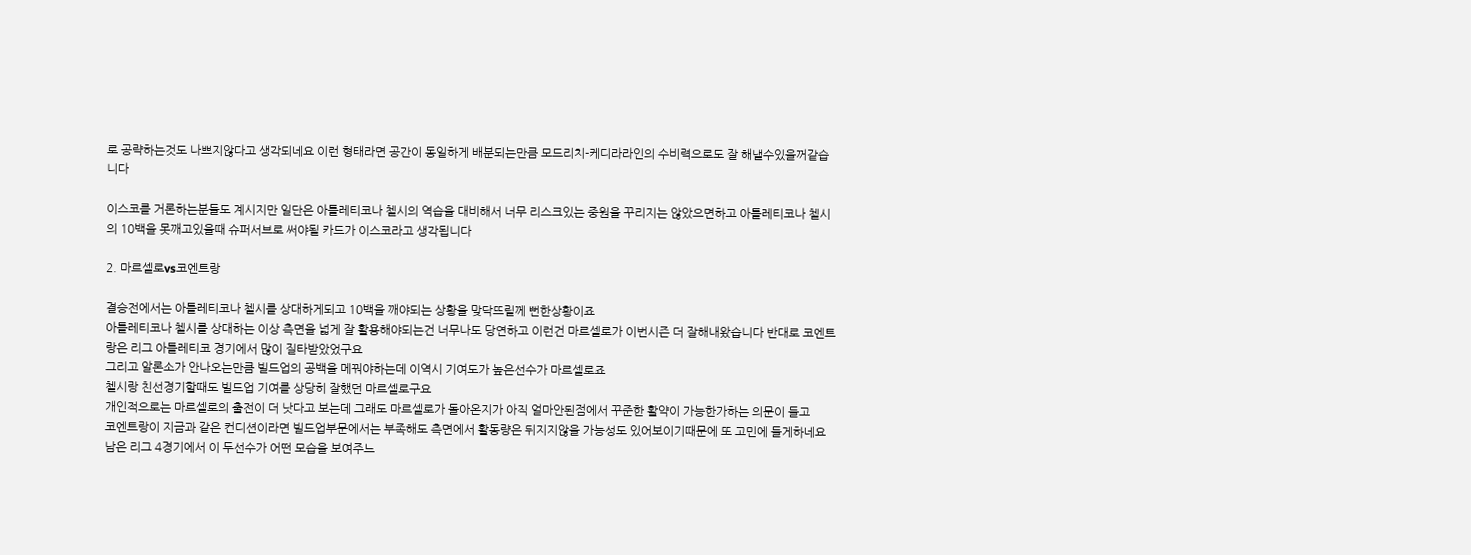로 공략하는것도 나쁘지않다고 생각되네요 이런 형태라면 공간이 동일하게 배분되는만큼 모드리치-케디라라인의 수비력으로도 잘 해낼수있을꺼같습니다

이스코를 거론하는분들도 계시지만 일단은 아틀레티코나 첼시의 역습을 대비해서 너무 리스크있는 중원을 꾸리지는 않았으면하고 아틀레티코나 첼시의 10백을 못깨고있을때 슈퍼서브로 써야될 카드가 이스코라고 생각됩니다

2. 마르셀로vs코엔트랑

결승전에서는 아틀레티코나 첼시를 상대하게되고 10백을 깨야되는 상황을 맞닥뜨릴께 뻔한상황이죠
아틀레티코나 첼시를 상대하는 이상 측면을 넓게 잘 활용해야되는건 너무나도 당연하고 이런건 마르셀로가 이번시즌 더 잘해내왔습니다 반대로 코엔트랑은 리그 아틀레티코 경기에서 많이 질타받았었구요
그리고 알론소가 안나오는만큼 빌드업의 공백을 메꿔야하는데 이역시 기여도가 높은선수가 마르셀로죠
첼시랑 친선경기할때도 빌드업 기여를 상당히 잘했던 마르셀로구요
개인적으로는 마르셀로의 출전이 더 낫다고 보는데 그래도 마르셀로가 돌아온지가 아직 얼마안된점에서 꾸준한 활약이 가능한가하는 의문이 들고
코엔트랑이 지금과 같은 컨디션이라면 빌드업부문에서는 부족해도 측면에서 활동량은 뒤지지않을 가능성도 있어보이기때문에 또 고민에 들게하네요
남은 리그 4경기에서 이 두선수가 어떤 모습을 보여주느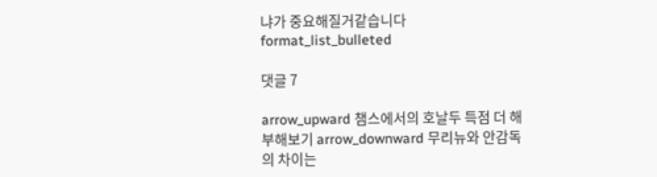냐가 중요해질거같습니다
format_list_bulleted

댓글 7

arrow_upward 챔스에서의 호날두 득점 더 해부해보기 arrow_downward 무리뉴와 안감독의 차이는